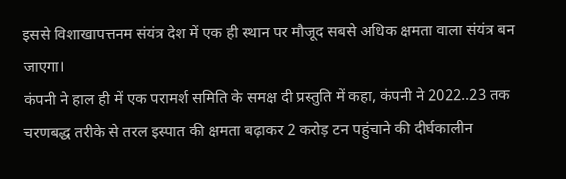इससे विशाखापत्तनम संयंत्र देश में एक ही स्थान पर मौजूद सबसे अधिक क्षमता वाला संयंत्र बन जाएगा।
कंपनी ने हाल ही में एक परामर्श समिति के समक्ष दी प्रस्तुति में कहा, कंपनी ने 2022..23 तक चरणबद्ध तरीके से तरल इस्पात की क्षमता बढ़ाकर 2 करोड़ टन पहुंचाने की दीर्घकालीन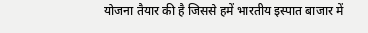योजना तैयार की है जिससे हमें भारतीय इस्पात बाजार में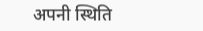अपनी स्थिति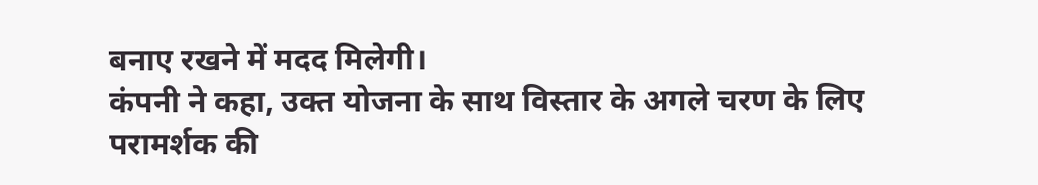बनाए रखने में मदद मिलेगी।
कंपनी ने कहा, उक्त योजना के साथ विस्तार के अगले चरण के लिए परामर्शक की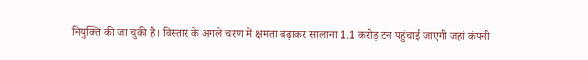नियुक्ति की जा चुकी है। विस्तार के अगले चरण में क्षमता बढ़ाकर सालाना 1.1 करोड़ टन पहुंचाई जाएगी जहां कंपनी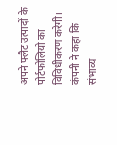अपने फ्लैट उत्पादों के पोर्टफोलियो का विविधीकरण करेगी।
कंपनी ने कहा कि संभाव्य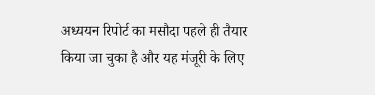अध्ययन रिपोर्ट का मसौदा पहले ही तैयार किया जा चुका है और यह मंजूरी के लिए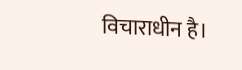विचाराधीन है।